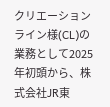クリエーションライン様(CL)の業務として2025年初頭から、株式会社JR東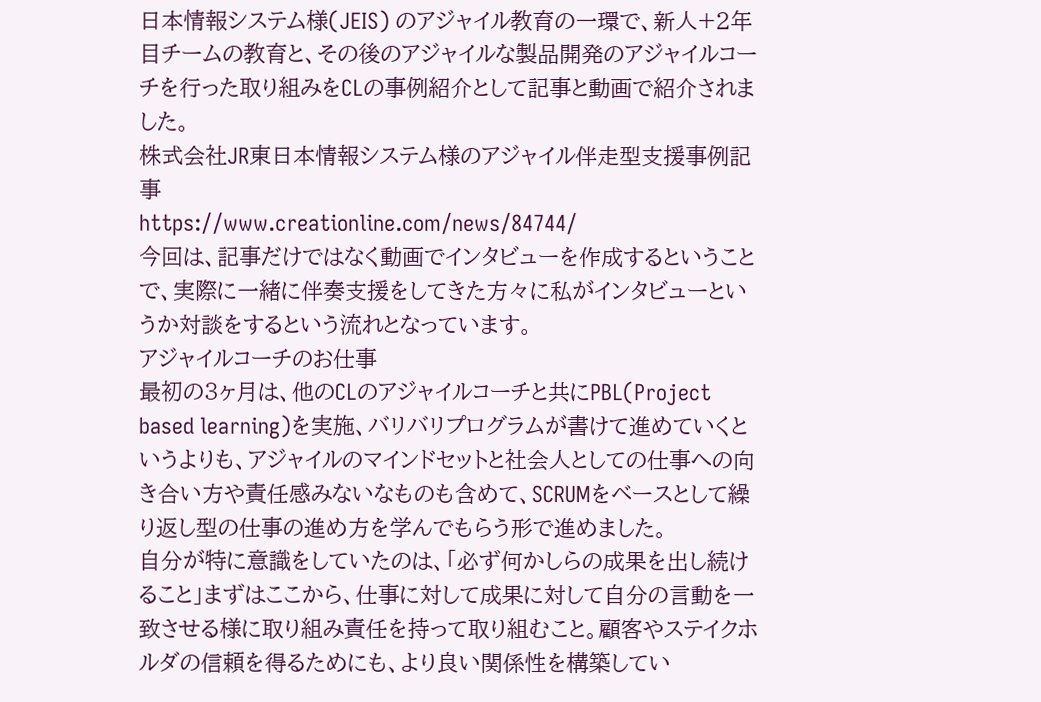日本情報システム様(JEIS) のアジャイル教育の一環で、新人+2年目チームの教育と、その後のアジャイルな製品開発のアジャイルコーチを行った取り組みをCLの事例紹介として記事と動画で紹介されました。
株式会社JR東日本情報システム様のアジャイル伴走型支援事例記事
https://www.creationline.com/news/84744/
今回は、記事だけではなく動画でインタビューを作成するということで、実際に一緒に伴奏支援をしてきた方々に私がインタビューというか対談をするという流れとなっています。
アジャイルコーチのお仕事
最初の3ヶ月は、他のCLのアジャイルコーチと共にPBL(Project based learning)を実施、バリバリプログラムが書けて進めていくというよりも、アジャイルのマインドセットと社会人としての仕事への向き合い方や責任感みないなものも含めて、SCRUMをベースとして繰り返し型の仕事の進め方を学んでもらう形で進めました。
自分が特に意識をしていたのは、「必ず何かしらの成果を出し続けること」まずはここから、仕事に対して成果に対して自分の言動を一致させる様に取り組み責任を持って取り組むこと。顧客やステイクホルダの信頼を得るためにも、より良い関係性を構築してい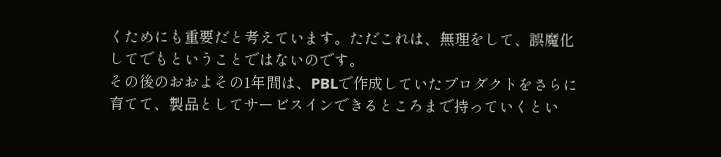くためにも重要だと考えています。ただこれは、無理をして、誤魔化してでもということではないのです。
その後のおおよその1年間は、PBLで作成していたプロダクトをさらに育てて、製品としてサービスインできるところまで持っていくとい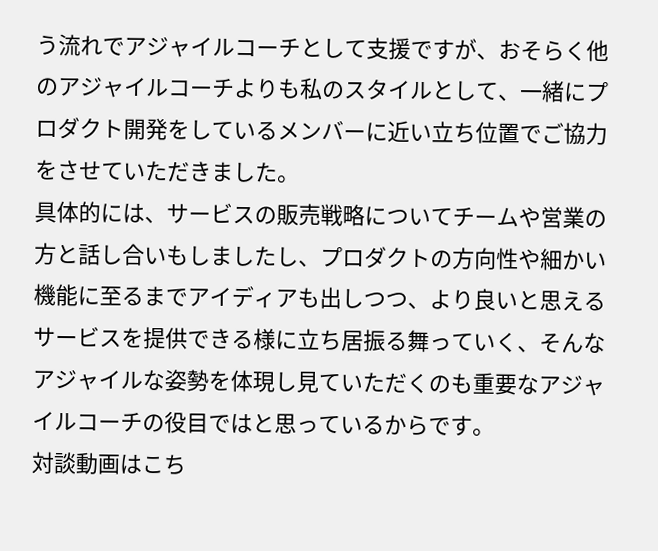う流れでアジャイルコーチとして支援ですが、おそらく他のアジャイルコーチよりも私のスタイルとして、一緒にプロダクト開発をしているメンバーに近い立ち位置でご協力をさせていただきました。
具体的には、サービスの販売戦略についてチームや営業の方と話し合いもしましたし、プロダクトの方向性や細かい機能に至るまでアイディアも出しつつ、より良いと思えるサービスを提供できる様に立ち居振る舞っていく、そんなアジャイルな姿勢を体現し見ていただくのも重要なアジャイルコーチの役目ではと思っているからです。
対談動画はこち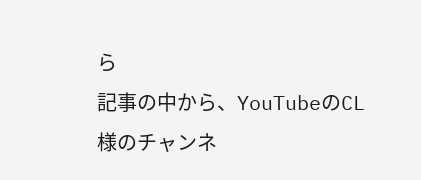ら
記事の中から、YouTubeのCL様のチャンネ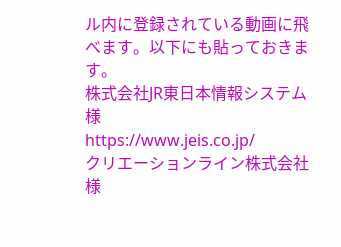ル内に登録されている動画に飛べます。以下にも貼っておきます。
株式会社JR東日本情報システム様
https://www.jeis.co.jp/
クリエーションライン株式会社様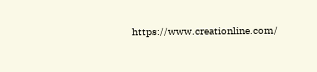https://www.creationline.com/